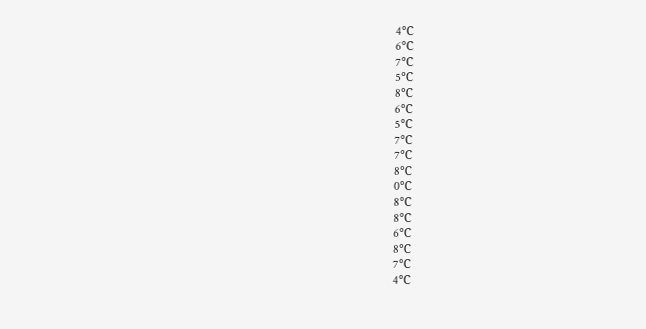4℃
6℃
7℃
5℃
8℃
6℃
5℃
7℃
7℃
8℃
0℃
8℃
8℃
6℃
8℃
7℃
4℃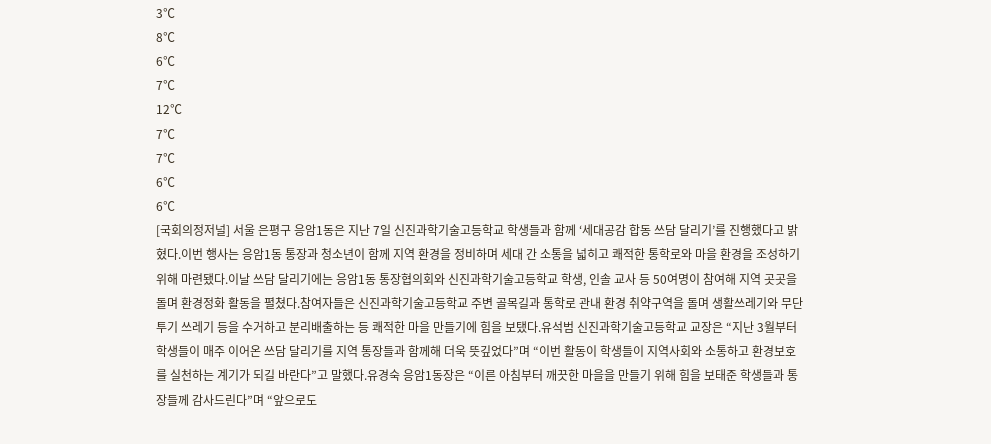3℃
8℃
6℃
7℃
12℃
7℃
7℃
6℃
6℃
[국회의정저널] 서울 은평구 응암1동은 지난 7일 신진과학기술고등학교 학생들과 함께 ‘세대공감 합동 쓰담 달리기’를 진행했다고 밝혔다.이번 행사는 응암1동 통장과 청소년이 함께 지역 환경을 정비하며 세대 간 소통을 넓히고 쾌적한 통학로와 마을 환경을 조성하기 위해 마련됐다.이날 쓰담 달리기에는 응암1동 통장협의회와 신진과학기술고등학교 학생, 인솔 교사 등 50여명이 참여해 지역 곳곳을 돌며 환경정화 활동을 펼쳤다.참여자들은 신진과학기술고등학교 주변 골목길과 통학로 관내 환경 취약구역을 돌며 생활쓰레기와 무단투기 쓰레기 등을 수거하고 분리배출하는 등 쾌적한 마을 만들기에 힘을 보탰다.유석범 신진과학기술고등학교 교장은 “지난 3월부터 학생들이 매주 이어온 쓰담 달리기를 지역 통장들과 함께해 더욱 뜻깊었다”며 “이번 활동이 학생들이 지역사회와 소통하고 환경보호를 실천하는 계기가 되길 바란다”고 말했다.유경숙 응암1동장은 “이른 아침부터 깨끗한 마을을 만들기 위해 힘을 보태준 학생들과 통장들께 감사드린다”며 “앞으로도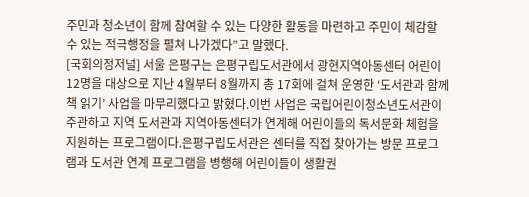주민과 청소년이 함께 참여할 수 있는 다양한 활동을 마련하고 주민이 체감할 수 있는 적극행정을 펼쳐 나가겠다”고 말했다.
[국회의정저널] 서울 은평구는 은평구립도서관에서 광현지역아동센터 어린이 12명을 대상으로 지난 4월부터 8월까지 총 17회에 걸쳐 운영한 ‘도서관과 함께 책 읽기’ 사업을 마무리했다고 밝혔다.이번 사업은 국립어린이청소년도서관이 주관하고 지역 도서관과 지역아동센터가 연계해 어린이들의 독서문화 체험을 지원하는 프로그램이다.은평구립도서관은 센터를 직접 찾아가는 방문 프로그램과 도서관 연계 프로그램을 병행해 어린이들이 생활권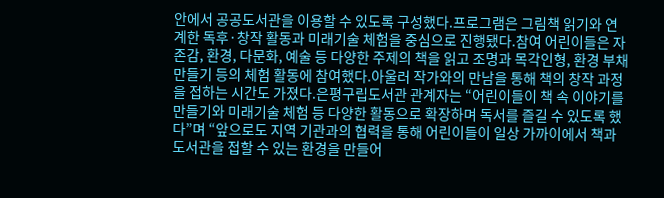안에서 공공도서관을 이용할 수 있도록 구성했다.프로그램은 그림책 읽기와 연계한 독후·창작 활동과 미래기술 체험을 중심으로 진행됐다.참여 어린이들은 자존감, 환경, 다문화, 예술 등 다양한 주제의 책을 읽고 조명과 목각인형, 환경 부채 만들기 등의 체험 활동에 참여했다.아울러 작가와의 만남을 통해 책의 창작 과정을 접하는 시간도 가졌다.은평구립도서관 관계자는 “어린이들이 책 속 이야기를 만들기와 미래기술 체험 등 다양한 활동으로 확장하며 독서를 즐길 수 있도록 했다”며 “앞으로도 지역 기관과의 협력을 통해 어린이들이 일상 가까이에서 책과 도서관을 접할 수 있는 환경을 만들어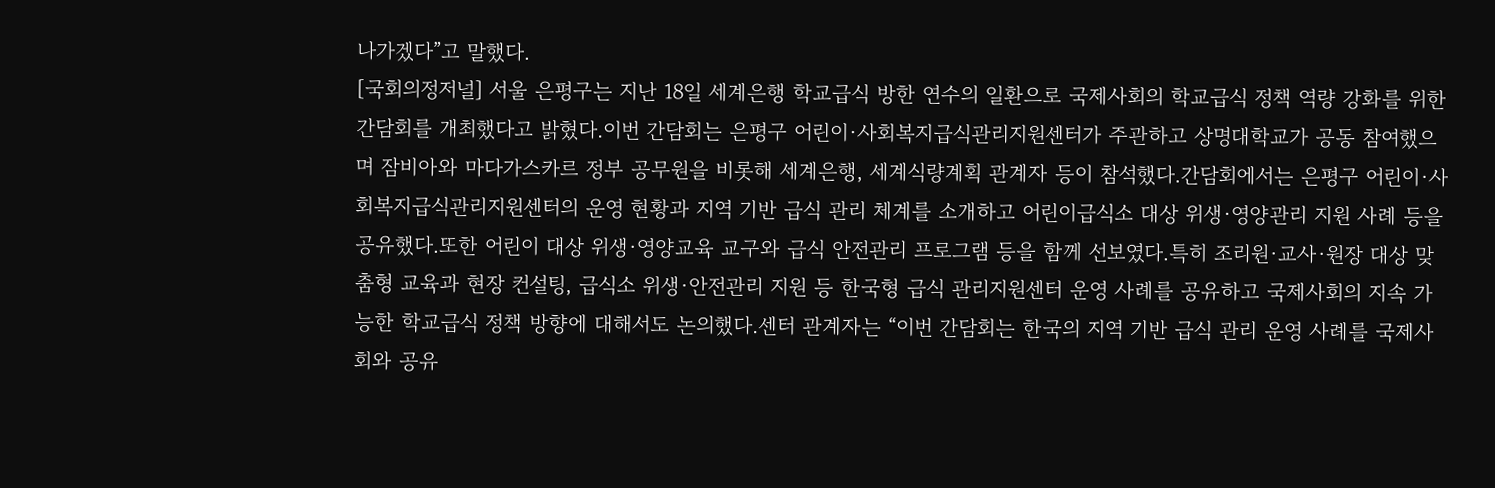나가겠다”고 말했다.
[국회의정저널] 서울 은평구는 지난 18일 세계은행 학교급식 방한 연수의 일환으로 국제사회의 학교급식 정책 역량 강화를 위한 간담회를 개최했다고 밝혔다.이번 간담회는 은평구 어린이·사회복지급식관리지원센터가 주관하고 상명대학교가 공동 참여했으며 잠비아와 마다가스카르 정부 공무원을 비롯해 세계은행, 세계식량계획 관계자 등이 참석했다.간담회에서는 은평구 어린이·사회복지급식관리지원센터의 운영 현황과 지역 기반 급식 관리 체계를 소개하고 어린이급식소 대상 위생·영양관리 지원 사례 등을 공유했다.또한 어린이 대상 위생·영양교육 교구와 급식 안전관리 프로그램 등을 함께 선보였다.특히 조리원·교사·원장 대상 맞춤형 교육과 현장 컨설팅, 급식소 위생·안전관리 지원 등 한국형 급식 관리지원센터 운영 사례를 공유하고 국제사회의 지속 가능한 학교급식 정책 방향에 대해서도 논의했다.센터 관계자는 “이번 간담회는 한국의 지역 기반 급식 관리 운영 사례를 국제사회와 공유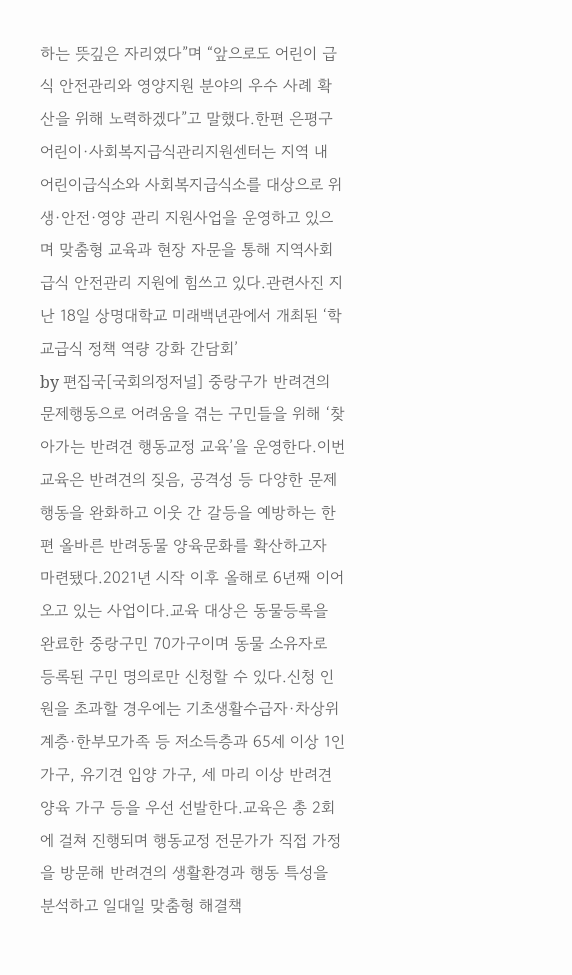하는 뜻깊은 자리였다”며 “앞으로도 어린이 급식 안전관리와 영양지원 분야의 우수 사례 확산을 위해 노력하겠다”고 말했다.한편 은평구 어린이·사회복지급식관리지원센터는 지역 내 어린이급식소와 사회복지급식소를 대상으로 위생·안전·영양 관리 지원사업을 운영하고 있으며 맞춤형 교육과 현장 자문을 통해 지역사회 급식 안전관리 지원에 힘쓰고 있다.관련사진 지난 18일 상명대학교 미래백년관에서 개최된 ‘학교급식 정책 역량 강화 간담회’
by 편집국[국회의정저널] 중랑구가 반려견의 문제행동으로 어려움을 겪는 구민들을 위해 ‘찾아가는 반려견 행동교정 교육’을 운영한다.이번 교육은 반려견의 짖음, 공격성 등 다양한 문제행동을 완화하고 이웃 간 갈등을 예방하는 한편 올바른 반려동물 양육문화를 확산하고자 마련됐다.2021년 시작 이후 올해로 6년째 이어오고 있는 사업이다.교육 대상은 동물등록을 완료한 중랑구민 70가구이며 동물 소유자로 등록된 구민 명의로만 신청할 수 있다.신청 인원을 초과할 경우에는 기초생활수급자·차상위계층·한부모가족 등 저소득층과 65세 이상 1인 가구, 유기견 입양 가구, 세 마리 이상 반려견 양육 가구 등을 우선 선발한다.교육은 총 2회에 걸쳐 진행되며 행동교정 전문가가 직접 가정을 방문해 반려견의 생활환경과 행동 특성을 분석하고 일대일 맞춤형 해결책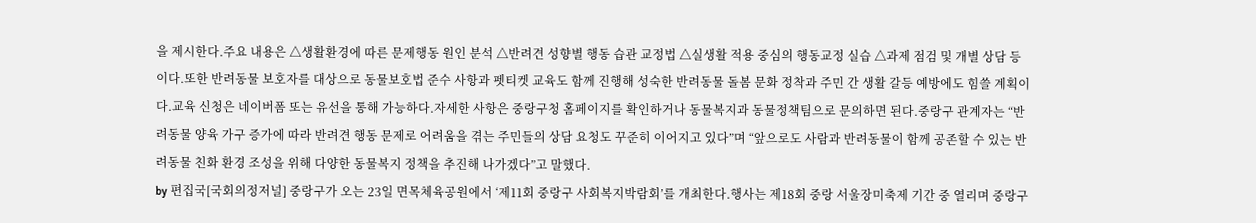을 제시한다.주요 내용은 △생활환경에 따른 문제행동 원인 분석 △반려견 성향별 행동 습관 교정법 △실생활 적용 중심의 행동교정 실습 △과제 점검 및 개별 상담 등이다.또한 반려동물 보호자를 대상으로 동물보호법 준수 사항과 펫티켓 교육도 함께 진행해 성숙한 반려동물 돌봄 문화 정착과 주민 간 생활 갈등 예방에도 힘쓸 계획이다.교육 신청은 네이버폼 또는 유선을 통해 가능하다.자세한 사항은 중랑구청 홈페이지를 확인하거나 동물복지과 동물정책팀으로 문의하면 된다.중랑구 관계자는 “반려동물 양육 가구 증가에 따라 반려견 행동 문제로 어려움을 겪는 주민들의 상담 요청도 꾸준히 이어지고 있다”며 “앞으로도 사람과 반려동물이 함께 공존할 수 있는 반려동물 친화 환경 조성을 위해 다양한 동물복지 정책을 추진해 나가겠다”고 말했다.
by 편집국[국회의정저널] 중랑구가 오는 23일 면목체육공원에서 ‘제11회 중랑구 사회복지박람회’를 개최한다.행사는 제18회 중랑 서울장미축제 기간 중 열리며 중랑구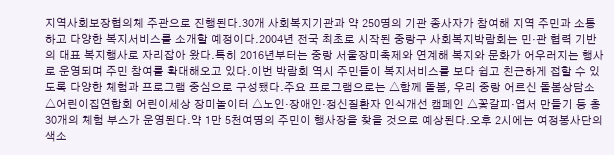지역사회보장협의체 주관으로 진행된다.30개 사회복지기관과 약 250명의 기관 종사자가 참여해 지역 주민과 소통하고 다양한 복지서비스를 소개할 예정이다.2004년 전국 최초로 시작된 중랑구 사회복지박람회는 민·관 협력 기반의 대표 복지행사로 자리잡아 왔다.특히 2016년부터는 중랑 서울장미축제와 연계해 복지와 문화가 어우러지는 행사로 운영되며 주민 참여를 확대해오고 있다.이번 박람회 역시 주민들이 복지서비스를 보다 쉽고 친근하게 접할 수 있도록 다양한 체험과 프로그램 중심으로 구성됐다.주요 프로그램으로는 △함께 돌봄, 우리 중랑 어르신 돌봄상담소 △어린이집연합회 어린이세상 장미놀이터 △노인·장애인·정신질환자 인식개선 캠페인 △꽃갈피·엽서 만들기 등 총 30개의 체험 부스가 운영된다.약 1만 5천여명의 주민이 행사장을 찾을 것으로 예상된다.오후 2시에는 여정봉사단의 색소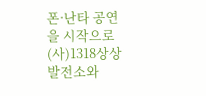폰·난타 공연을 시작으로 (사)1318상상발전소와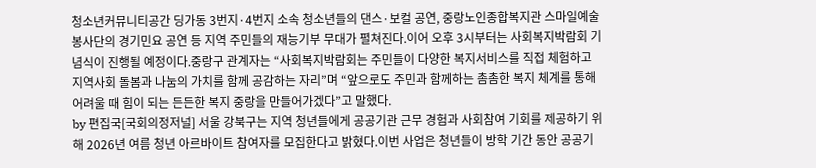청소년커뮤니티공간 딩가동 3번지·4번지 소속 청소년들의 댄스·보컬 공연, 중랑노인종합복지관 스마일예술봉사단의 경기민요 공연 등 지역 주민들의 재능기부 무대가 펼쳐진다.이어 오후 3시부터는 사회복지박람회 기념식이 진행될 예정이다.중랑구 관계자는 “사회복지박람회는 주민들이 다양한 복지서비스를 직접 체험하고 지역사회 돌봄과 나눔의 가치를 함께 공감하는 자리”며 “앞으로도 주민과 함께하는 촘촘한 복지 체계를 통해 어려울 때 힘이 되는 든든한 복지 중랑을 만들어가겠다”고 말했다.
by 편집국[국회의정저널] 서울 강북구는 지역 청년들에게 공공기관 근무 경험과 사회참여 기회를 제공하기 위해 2026년 여름 청년 아르바이트 참여자를 모집한다고 밝혔다.이번 사업은 청년들이 방학 기간 동안 공공기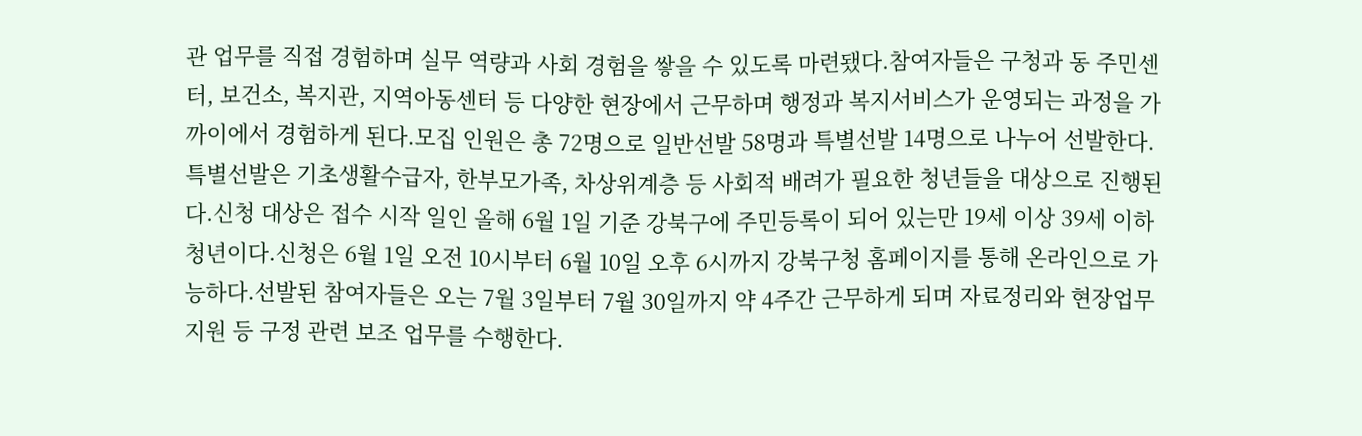관 업무를 직접 경험하며 실무 역량과 사회 경험을 쌓을 수 있도록 마련됐다.참여자들은 구청과 동 주민센터, 보건소, 복지관, 지역아동센터 등 다양한 현장에서 근무하며 행정과 복지서비스가 운영되는 과정을 가까이에서 경험하게 된다.모집 인원은 총 72명으로 일반선발 58명과 특별선발 14명으로 나누어 선발한다.특별선발은 기초생활수급자, 한부모가족, 차상위계층 등 사회적 배려가 필요한 청년들을 대상으로 진행된다.신청 대상은 접수 시작 일인 올해 6월 1일 기준 강북구에 주민등록이 되어 있는만 19세 이상 39세 이하 청년이다.신청은 6월 1일 오전 10시부터 6월 10일 오후 6시까지 강북구청 홈페이지를 통해 온라인으로 가능하다.선발된 참여자들은 오는 7월 3일부터 7월 30일까지 약 4주간 근무하게 되며 자료정리와 현장업무 지원 등 구정 관련 보조 업무를 수행한다.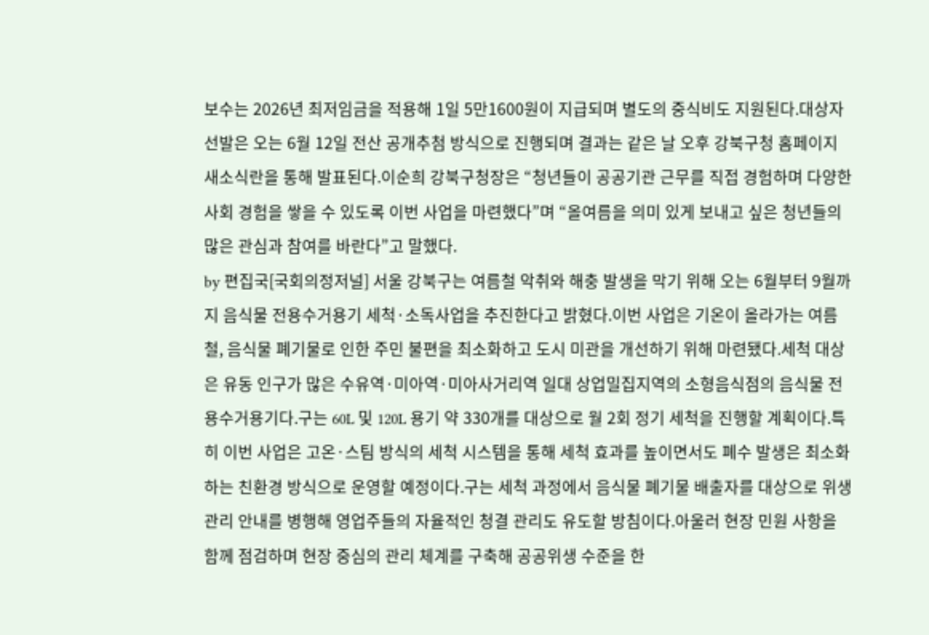보수는 2026년 최저임금을 적용해 1일 5만1600원이 지급되며 별도의 중식비도 지원된다.대상자 선발은 오는 6월 12일 전산 공개추첨 방식으로 진행되며 결과는 같은 날 오후 강북구청 홈페이지 새소식란을 통해 발표된다.이순희 강북구청장은 “청년들이 공공기관 근무를 직접 경험하며 다양한 사회 경험을 쌓을 수 있도록 이번 사업을 마련했다”며 “올여름을 의미 있게 보내고 싶은 청년들의 많은 관심과 참여를 바란다”고 말했다.
by 편집국[국회의정저널] 서울 강북구는 여름철 악취와 해충 발생을 막기 위해 오는 6월부터 9월까지 음식물 전용수거용기 세척·소독사업을 추진한다고 밝혔다.이번 사업은 기온이 올라가는 여름철, 음식물 폐기물로 인한 주민 불편을 최소화하고 도시 미관을 개선하기 위해 마련됐다.세척 대상은 유동 인구가 많은 수유역·미아역·미아사거리역 일대 상업밀집지역의 소형음식점의 음식물 전용수거용기다.구는 60L 및 120L 용기 약 330개를 대상으로 월 2회 정기 세척을 진행할 계획이다.특히 이번 사업은 고온·스팀 방식의 세척 시스템을 통해 세척 효과를 높이면서도 폐수 발생은 최소화하는 친환경 방식으로 운영할 예정이다.구는 세척 과정에서 음식물 폐기물 배출자를 대상으로 위생관리 안내를 병행해 영업주들의 자율적인 청결 관리도 유도할 방침이다.아울러 현장 민원 사항을 함께 점검하며 현장 중심의 관리 체계를 구축해 공공위생 수준을 한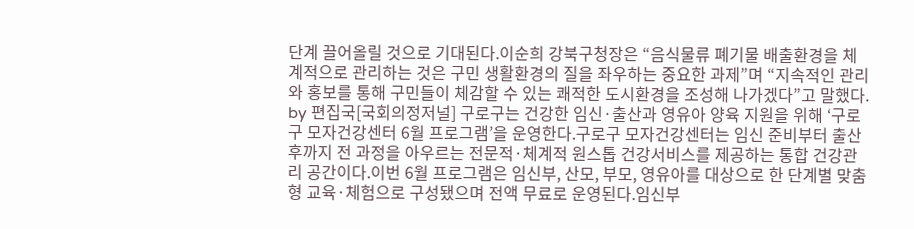단계 끌어올릴 것으로 기대된다.이순희 강북구청장은 “음식물류 폐기물 배출환경을 체계적으로 관리하는 것은 구민 생활환경의 질을 좌우하는 중요한 과제”며 “지속적인 관리와 홍보를 통해 구민들이 체감할 수 있는 쾌적한 도시환경을 조성해 나가겠다”고 말했다.
by 편집국[국회의정저널] 구로구는 건강한 임신·출산과 영유아 양육 지원을 위해 ‘구로구 모자건강센터 6월 프로그램’을 운영한다.구로구 모자건강센터는 임신 준비부터 출산 후까지 전 과정을 아우르는 전문적·체계적 원스톱 건강서비스를 제공하는 통합 건강관리 공간이다.이번 6월 프로그램은 임신부, 산모, 부모, 영유아를 대상으로 한 단계별 맞춤형 교육·체험으로 구성됐으며 전액 무료로 운영된다.임신부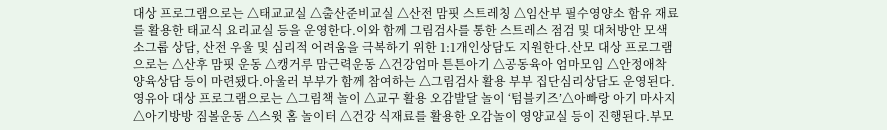대상 프로그램으로는 △태교교실 △출산준비교실 △산전 맘핏 스트레칭 △임산부 필수영양소 함유 재료를 활용한 태교식 요리교실 등을 운영한다.이와 함께 그림검사를 통한 스트레스 점검 및 대처방안 모색 소그룹 상담, 산전 우울 및 심리적 어려움을 극복하기 위한 1:1개인상담도 지원한다.산모 대상 프로그램으로는 △산후 맘핏 운동 △캥거루 맘근력운동 △건강엄마 튼튼아기 △공동육아 엄마모임 △안정애착 양육상담 등이 마련됐다.아울러 부부가 함께 참여하는 △그림검사 활용 부부 집단심리상담도 운영된다.영유아 대상 프로그램으로는 △그림책 놀이 △교구 활용 오감발달 놀이 ‘텀블키즈’△아빠랑 아기 마사지 △아기방방 짐볼운동 △스윗 홈 놀이터 △건강 식재료를 활용한 오감놀이 영양교실 등이 진행된다.부모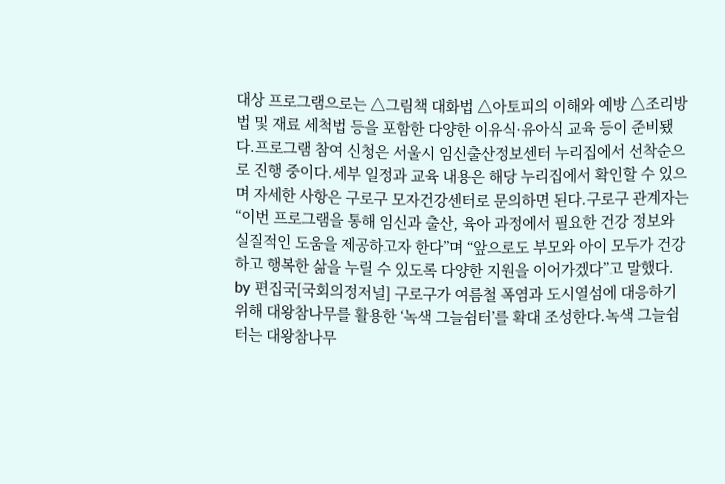대상 프로그램으로는 △그림책 대화법 △아토피의 이해와 예방 △조리방법 및 재료 세척법 등을 포함한 다양한 이유식·유아식 교육 등이 준비됐다.프로그램 참여 신청은 서울시 임신출산정보센터 누리집에서 선착순으로 진행 중이다.세부 일정과 교육 내용은 해당 누리집에서 확인할 수 있으며 자세한 사항은 구로구 모자건강센터로 문의하면 된다.구로구 관계자는 “이번 프로그램을 통해 임신과 출산, 육아 과정에서 필요한 건강 정보와 실질적인 도움을 제공하고자 한다”며 “앞으로도 부모와 아이 모두가 건강하고 행복한 삶을 누릴 수 있도록 다양한 지원을 이어가겠다”고 말했다.
by 편집국[국회의정저널] 구로구가 여름철 폭염과 도시열섬에 대응하기 위해 대왕참나무를 활용한 ‘녹색 그늘쉼터’를 확대 조성한다.녹색 그늘쉼터는 대왕참나무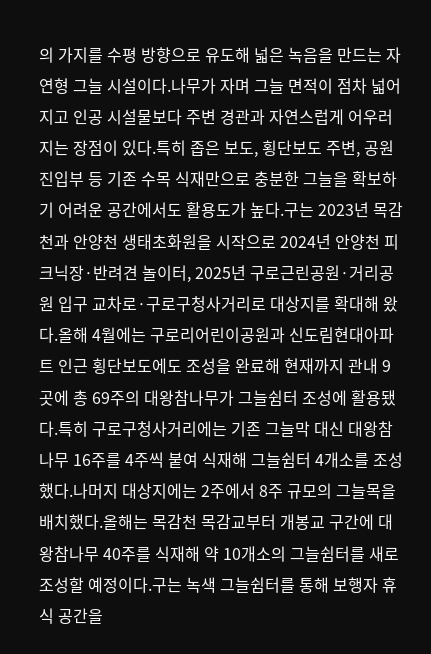의 가지를 수평 방향으로 유도해 넓은 녹음을 만드는 자연형 그늘 시설이다.나무가 자며 그늘 면적이 점차 넓어지고 인공 시설물보다 주변 경관과 자연스럽게 어우러지는 장점이 있다.특히 좁은 보도, 횡단보도 주변, 공원 진입부 등 기존 수목 식재만으로 충분한 그늘을 확보하기 어려운 공간에서도 활용도가 높다.구는 2023년 목감천과 안양천 생태초화원을 시작으로 2024년 안양천 피크닉장·반려견 놀이터, 2025년 구로근린공원·거리공원 입구 교차로·구로구청사거리로 대상지를 확대해 왔다.올해 4월에는 구로리어린이공원과 신도림현대아파트 인근 횡단보도에도 조성을 완료해 현재까지 관내 9곳에 총 69주의 대왕참나무가 그늘쉼터 조성에 활용됐다.특히 구로구청사거리에는 기존 그늘막 대신 대왕참나무 16주를 4주씩 붙여 식재해 그늘쉼터 4개소를 조성했다.나머지 대상지에는 2주에서 8주 규모의 그늘목을 배치했다.올해는 목감천 목감교부터 개봉교 구간에 대왕참나무 40주를 식재해 약 10개소의 그늘쉼터를 새로 조성할 예정이다.구는 녹색 그늘쉼터를 통해 보행자 휴식 공간을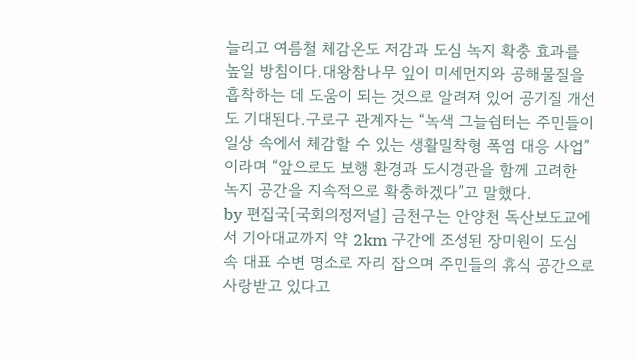늘리고 여름철 체감온도 저감과 도심 녹지 확충 효과를 높일 방침이다.대왕참나무 잎이 미세먼지와 공해물질을 흡착하는 데 도움이 되는 것으로 알려져 있어 공기질 개선도 기대된다.구로구 관계자는 “녹색 그늘쉼터는 주민들이 일상 속에서 체감할 수 있는 생활밀착형 폭염 대응 사업”이라며 “앞으로도 보행 환경과 도시경관을 함께 고려한 녹지 공간을 지속적으로 확충하겠다”고 말했다.
by 편집국[국회의정저널] 금천구는 안양천 독산보도교에서 기아대교까지 약 2km 구간에 조성된 장미원이 도심 속 대표 수변 명소로 자리 잡으며 주민들의 휴식 공간으로 사랑받고 있다고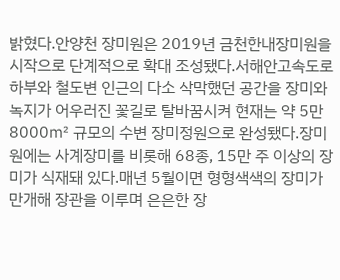밝혔다.안양천 장미원은 2019년 금천한내장미원을 시작으로 단계적으로 확대 조성됐다.서해안고속도로 하부와 철도변 인근의 다소 삭막했던 공간을 장미와 녹지가 어우러진 꽃길로 탈바꿈시켜 현재는 약 5만8000㎡ 규모의 수변 장미정원으로 완성됐다.장미원에는 사계장미를 비롯해 68종, 15만 주 이상의 장미가 식재돼 있다.매년 5월이면 형형색색의 장미가 만개해 장관을 이루며 은은한 장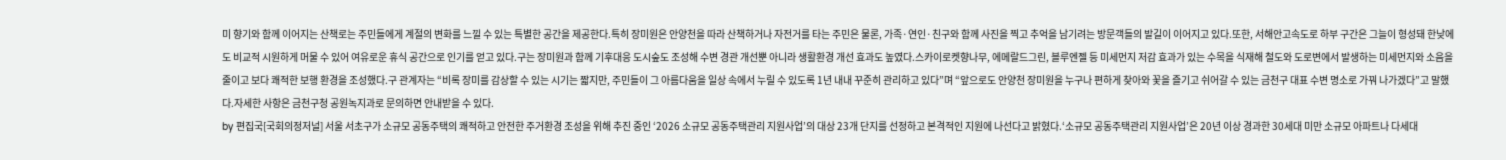미 향기와 함께 이어지는 산책로는 주민들에게 계절의 변화를 느낄 수 있는 특별한 공간을 제공한다.특히 장미원은 안양천을 따라 산책하거나 자전거를 타는 주민은 물론, 가족·연인·친구와 함께 사진을 찍고 추억을 남기려는 방문객들의 발길이 이어지고 있다.또한, 서해안고속도로 하부 구간은 그늘이 형성돼 한낮에도 비교적 시원하게 머물 수 있어 여유로운 휴식 공간으로 인기를 얻고 있다.구는 장미원과 함께 기후대응 도시숲도 조성해 수변 경관 개선뿐 아니라 생활환경 개선 효과도 높였다.스카이로켓향나무, 에메랄드그린, 블루엔젤 등 미세먼지 저감 효과가 있는 수목을 식재해 철도와 도로변에서 발생하는 미세먼지와 소음을 줄이고 보다 쾌적한 보행 환경을 조성했다.구 관계자는 “비록 장미를 감상할 수 있는 시기는 짧지만, 주민들이 그 아름다움을 일상 속에서 누릴 수 있도록 1년 내내 꾸준히 관리하고 있다”며 “앞으로도 안양천 장미원을 누구나 편하게 찾아와 꽃을 즐기고 쉬어갈 수 있는 금천구 대표 수변 명소로 가꿔 나가겠다”고 말했다.자세한 사항은 금천구청 공원녹지과로 문의하면 안내받을 수 있다.
by 편집국[국회의정저널] 서울 서초구가 소규모 공동주택의 쾌적하고 안전한 주거환경 조성을 위해 추진 중인 ‘2026 소규모 공동주택관리 지원사업’의 대상 23개 단지를 선정하고 본격적인 지원에 나선다고 밝혔다.‘소규모 공동주택관리 지원사업’은 20년 이상 경과한 30세대 미만 소규모 아파트나 다세대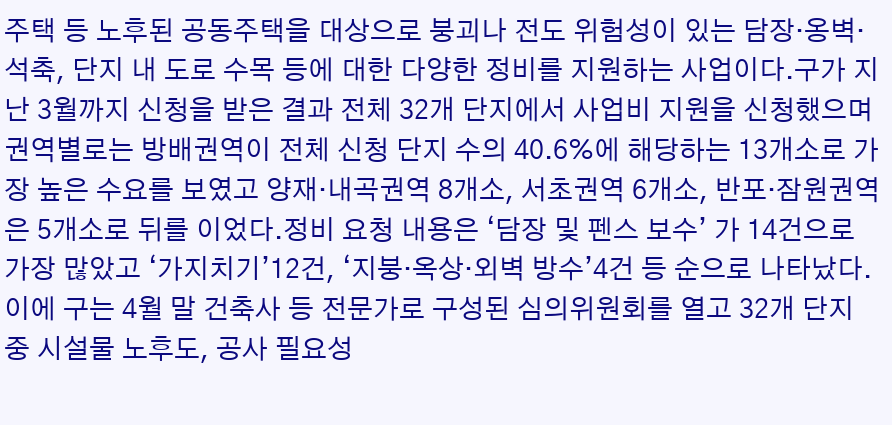주택 등 노후된 공동주택을 대상으로 붕괴나 전도 위험성이 있는 담장·옹벽·석축, 단지 내 도로 수목 등에 대한 다양한 정비를 지원하는 사업이다.구가 지난 3월까지 신청을 받은 결과 전체 32개 단지에서 사업비 지원을 신청했으며 권역별로는 방배권역이 전체 신청 단지 수의 40.6%에 해당하는 13개소로 가장 높은 수요를 보였고 양재·내곡권역 8개소, 서초권역 6개소, 반포·잠원권역은 5개소로 뒤를 이었다.정비 요청 내용은 ‘담장 및 펜스 보수’ 가 14건으로 가장 많았고 ‘가지치기’12건, ‘지붕·옥상·외벽 방수’4건 등 순으로 나타났다.이에 구는 4월 말 건축사 등 전문가로 구성된 심의위원회를 열고 32개 단지 중 시설물 노후도, 공사 필요성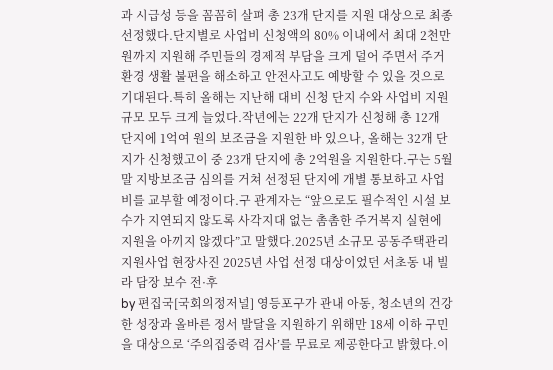과 시급성 등을 꼼꼼히 살펴 총 23개 단지를 지원 대상으로 최종 선정했다.단지별로 사업비 신청액의 80% 이내에서 최대 2천만원까지 지원해 주민들의 경제적 부담을 크게 덜어 주면서 주거환경 생활 불편을 해소하고 안전사고도 예방할 수 있을 것으로 기대된다.특히 올해는 지난해 대비 신청 단지 수와 사업비 지원 규모 모두 크게 늘었다.작년에는 22개 단지가 신청해 총 12개 단지에 1억여 원의 보조금을 지원한 바 있으나, 올해는 32개 단지가 신청했고이 중 23개 단지에 총 2억원을 지원한다.구는 5월 말 지방보조금 심의를 거쳐 선정된 단지에 개별 통보하고 사업비를 교부할 예정이다.구 관계자는 “앞으로도 필수적인 시설 보수가 지연되지 않도록 사각지대 없는 촘촘한 주거복지 실현에 지원을 아끼지 않겠다”고 말했다.2025년 소규모 공동주택관리 지원사업 현장사진 2025년 사업 선정 대상이었던 서초동 내 빌라 담장 보수 전·후
by 편집국[국회의정저널] 영등포구가 관내 아동, 청소년의 건강한 성장과 올바른 정서 발달을 지원하기 위해만 18세 이하 구민을 대상으로 ‘주의집중력 검사’를 무료로 제공한다고 밝혔다.이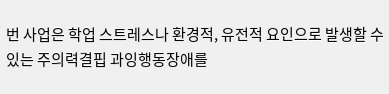번 사업은 학업 스트레스나 환경적, 유전적 요인으로 발생할 수 있는 주의력결핍 과잉행동장애를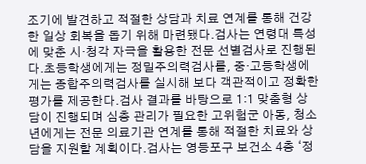조기에 발견하고 적절한 상담과 치료 연계를 통해 건강한 일상 회복을 돕기 위해 마련됐다.검사는 연령대 특성에 맞춘 시·청각 자극을 활용한 전문 선별검사로 진행된다.초등학생에게는 정밀주의력검사를, 중·고등학생에게는 종합주의력검사를 실시해 보다 객관적이고 정확한 평가를 제공한다.검사 결과를 바탕으로 1:1 맞춤형 상담이 진행되며 심층 관리가 필요한 고위험군 아동, 청소년에게는 전문 의료기관 연계를 통해 적절한 치료와 상담을 지원할 계획이다.검사는 영등포구 보건소 4층 ‘정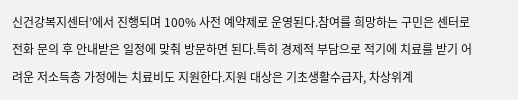신건강복지센터’에서 진행되며 100% 사전 예약제로 운영된다.참여를 희망하는 구민은 센터로 전화 문의 후 안내받은 일정에 맞춰 방문하면 된다.특히 경제적 부담으로 적기에 치료를 받기 어려운 저소득층 가정에는 치료비도 지원한다.지원 대상은 기초생활수급자, 차상위계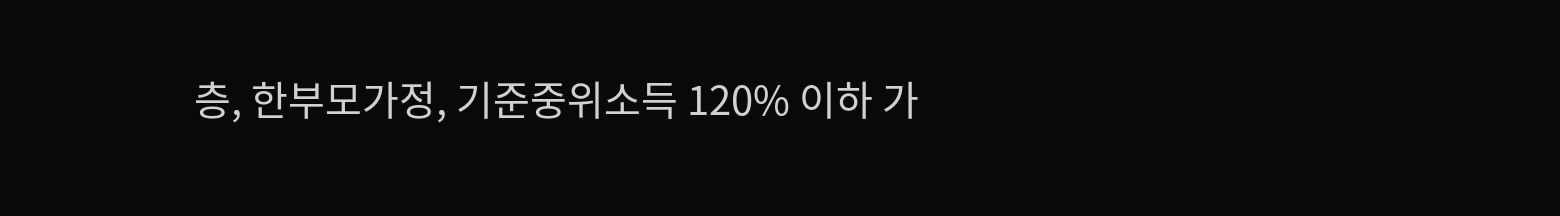층, 한부모가정, 기준중위소득 120% 이하 가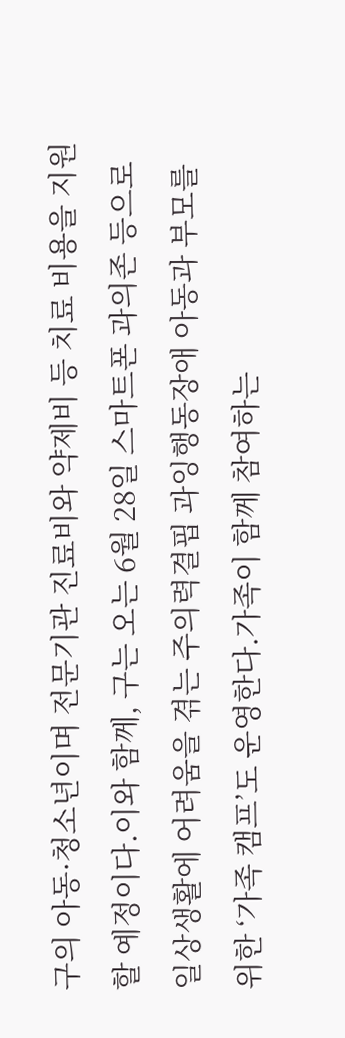구의 아동·청소년이며 전문기관 진료비와 약제비 등 치료 비용을 지원할 예정이다.이와 함께, 구는 오는 6월 28일 스마트폰 과의존 등으로 일상생활에 어려움을 겪는 주의력결핍 과잉행동장애 아동과 부모를 위한 ‘가족 캠프’도 운영한다.가족이 함께 참여하는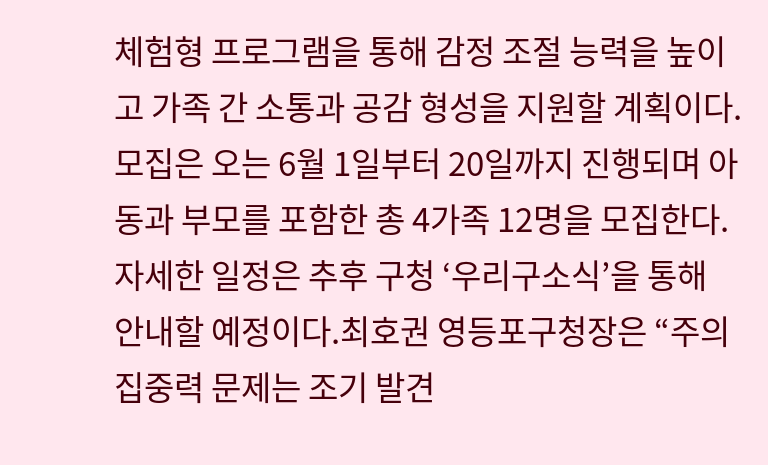체험형 프로그램을 통해 감정 조절 능력을 높이고 가족 간 소통과 공감 형성을 지원할 계획이다.모집은 오는 6월 1일부터 20일까지 진행되며 아동과 부모를 포함한 총 4가족 12명을 모집한다.자세한 일정은 추후 구청 ‘우리구소식’을 통해 안내할 예정이다.최호권 영등포구청장은 “주의집중력 문제는 조기 발견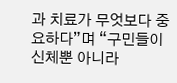과 치료가 무엇보다 중요하다”며 “구민들이 신체뿐 아니라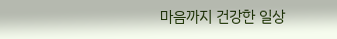마음까지 건강한 일상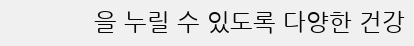을 누릴 수 있도록 다양한 건강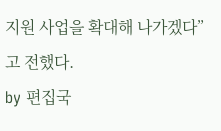지원 사업을 확대해 나가겠다”고 전했다.
by 편집국